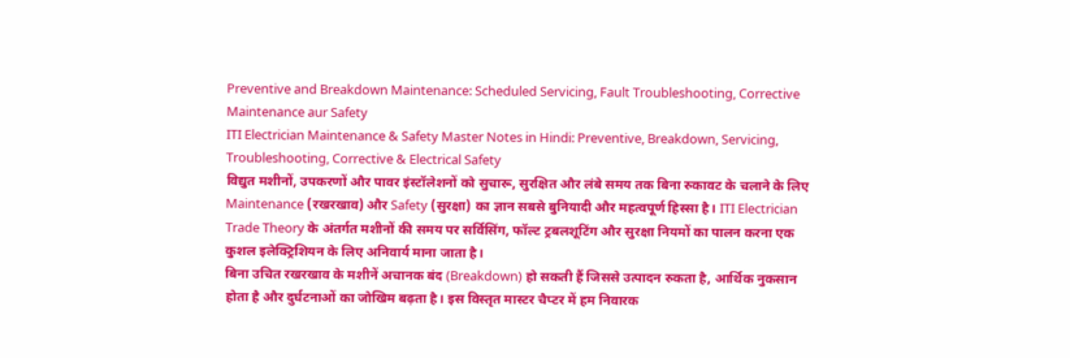Preventive and Breakdown Maintenance: Scheduled Servicing, Fault Troubleshooting, Corrective Maintenance aur Safety
ITI Electrician Maintenance & Safety Master Notes in Hindi: Preventive, Breakdown, Servicing, Troubleshooting, Corrective & Electrical Safety
विद्युत मशीनों, उपकरणों और पावर इंस्टॉलेशनों को सुचारू, सुरक्षित और लंबे समय तक बिना रुकावट के चलाने के लिए Maintenance (रखरखाव) और Safety (सुरक्षा) का ज्ञान सबसे बुनियादी और महत्वपूर्ण हिस्सा है। ITI Electrician Trade Theory के अंतर्गत मशीनों की समय पर सर्विसिंग, फॉल्ट ट्रबलशूटिंग और सुरक्षा नियमों का पालन करना एक कुशल इलेक्ट्रिशियन के लिए अनिवार्य माना जाता है।
बिना उचित रखरखाव के मशीनें अचानक बंद (Breakdown) हो सकती हैं जिससे उत्पादन रुकता है, आर्थिक नुकसान होता है और दुर्घटनाओं का जोखिम बढ़ता है। इस विस्तृत मास्टर चैप्टर में हम निवारक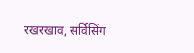रखरखाव, सर्विसिंग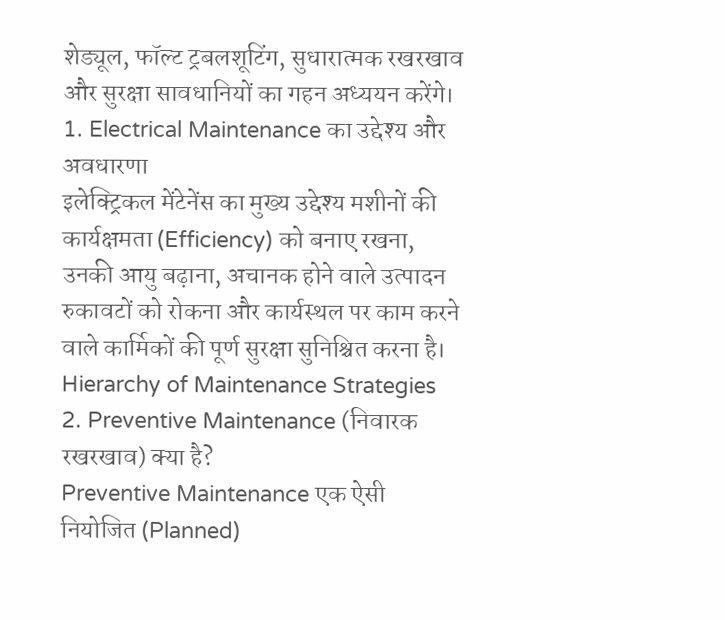शेड्यूल, फॉल्ट ट्रबलशूटिंग, सुधारात्मक रखरखाव और सुरक्षा सावधानियों का गहन अध्ययन करेंगे।
1. Electrical Maintenance का उद्देश्य और अवधारणा
इलेक्ट्रिकल मेंटेनेंस का मुख्य उद्देश्य मशीनों की कार्यक्षमता (Efficiency) को बनाए रखना, उनकी आयु बढ़ाना, अचानक होने वाले उत्पादन रुकावटों को रोकना और कार्यस्थल पर काम करने वाले कार्मिकों की पूर्ण सुरक्षा सुनिश्चित करना है।
Hierarchy of Maintenance Strategies
2. Preventive Maintenance (निवारक रखरखाव) क्या है?
Preventive Maintenance एक ऐसी नियोजित (Planned)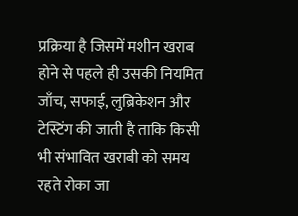प्रक्रिया है जिसमें मशीन खराब होने से पहले ही उसकी नियमित जाँच, सफाई, लुब्रिकेशन और टेस्टिंग की जाती है ताकि किसी भी संभावित खराबी को समय रहते रोका जा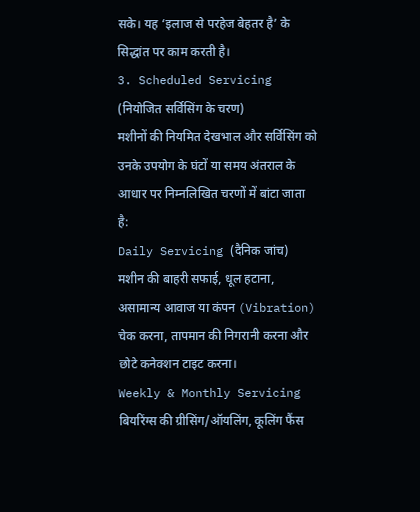सके। यह ‘इलाज से परहेज बेहतर है’ के सिद्धांत पर काम करती है।
3. Scheduled Servicing (नियोजित सर्विसिंग के चरण)
मशीनों की नियमित देखभाल और सर्विसिंग को उनके उपयोग के घंटों या समय अंतराल के आधार पर निम्नलिखित चरणों में बांटा जाता है:
Daily Servicing (दैनिक जांच)
मशीन की बाहरी सफाई, धूल हटाना, असामान्य आवाज या कंपन (Vibration) चेक करना, तापमान की निगरानी करना और छोटे कनेक्शन टाइट करना।
Weekly & Monthly Servicing
बियरिंग्स की ग्रीसिंग/ऑयलिंग, कूलिंग फैंस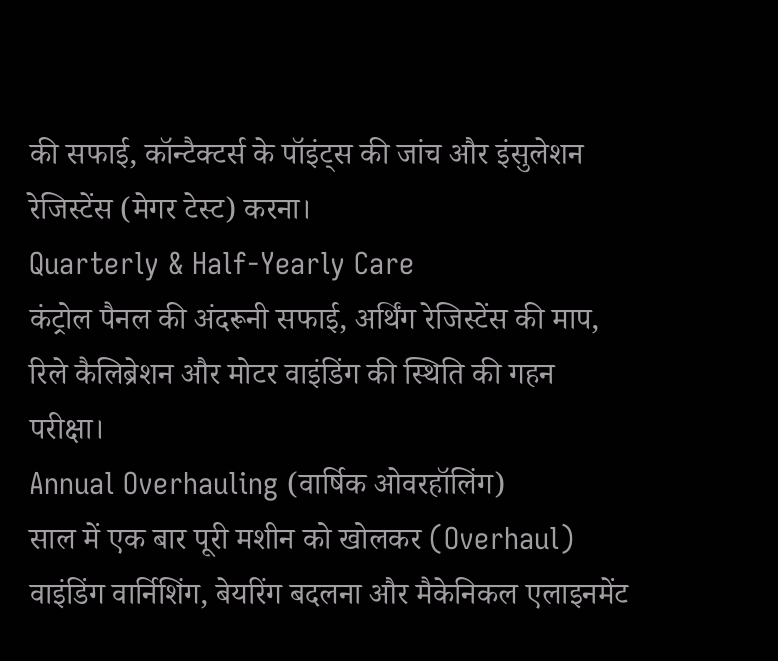की सफाई, कॉन्टैक्टर्स के पॉइंट्स की जांच और इंसुलेशन रेजिस्टेंस (मेगर टेस्ट) करना।
Quarterly & Half-Yearly Care
कंट्रोल पैनल की अंदरूनी सफाई, अर्थिंग रेजिस्टेंस की माप, रिले कैलिब्रेशन और मोटर वाइंडिंग की स्थिति की गहन परीक्षा।
Annual Overhauling (वार्षिक ओवरहॉलिंग)
साल में एक बार पूरी मशीन को खोलकर (Overhaul) वाइंडिंग वार्निशिंग, बेयरिंग बदलना और मैकेनिकल एलाइनमेंट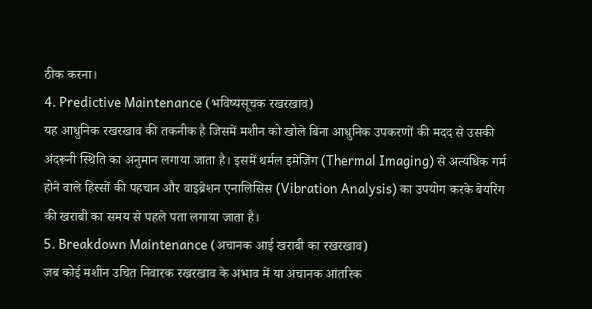ठीक करना।
4. Predictive Maintenance (भविष्यसूचक रखरखाव)
यह आधुनिक रखरखाव की तकनीक है जिसमें मशीन को खोले बिना आधुनिक उपकरणों की मदद से उसकी अंदरूनी स्थिति का अनुमान लगाया जाता है। इसमें थर्मल इमेजिंग (Thermal Imaging) से अत्यधिक गर्म होने वाले हिस्सों की पहचान और वाइब्रेशन एनालिसिस (Vibration Analysis) का उपयोग करके बेयरिंग की खराबी का समय से पहले पता लगाया जाता है।
5. Breakdown Maintenance (अचानक आई खराबी का रखरखाव)
जब कोई मशीन उचित निवारक रखरखाव के अभाव में या अचानक आंतरिक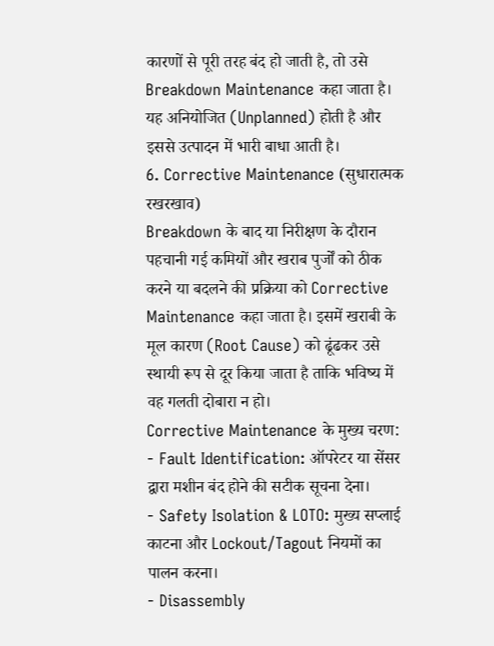कारणों से पूरी तरह बंद हो जाती है, तो उसे Breakdown Maintenance कहा जाता है। यह अनियोजित (Unplanned) होती है और इससे उत्पादन में भारी बाधा आती है।
6. Corrective Maintenance (सुधारात्मक रखरखाव)
Breakdown के बाद या निरीक्षण के दौरान पहचानी गई कमियों और खराब पुर्जों को ठीक करने या बदलने की प्रक्रिया को Corrective Maintenance कहा जाता है। इसमें खराबी के मूल कारण (Root Cause) को ढूंढकर उसे स्थायी रूप से दूर किया जाता है ताकि भविष्य में वह गलती दोबारा न हो।
Corrective Maintenance के मुख्य चरण:
- Fault Identification: ऑपरेटर या सेंसर द्वारा मशीन बंद होने की सटीक सूचना देना।
- Safety Isolation & LOTO: मुख्य सप्लाई काटना और Lockout/Tagout नियमों का पालन करना।
- Disassembly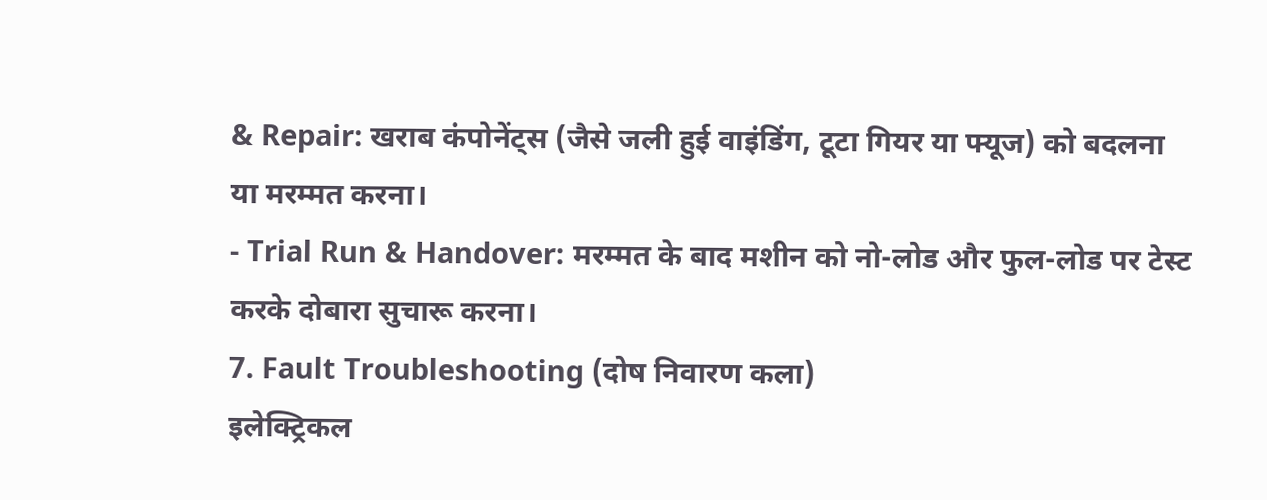& Repair: खराब कंपोनेंट्स (जैसे जली हुई वाइंडिंग, टूटा गियर या फ्यूज) को बदलना या मरम्मत करना।
- Trial Run & Handover: मरम्मत के बाद मशीन को नो-लोड और फुल-लोड पर टेस्ट करके दोबारा सुचारू करना।
7. Fault Troubleshooting (दोष निवारण कला)
इलेक्ट्रिकल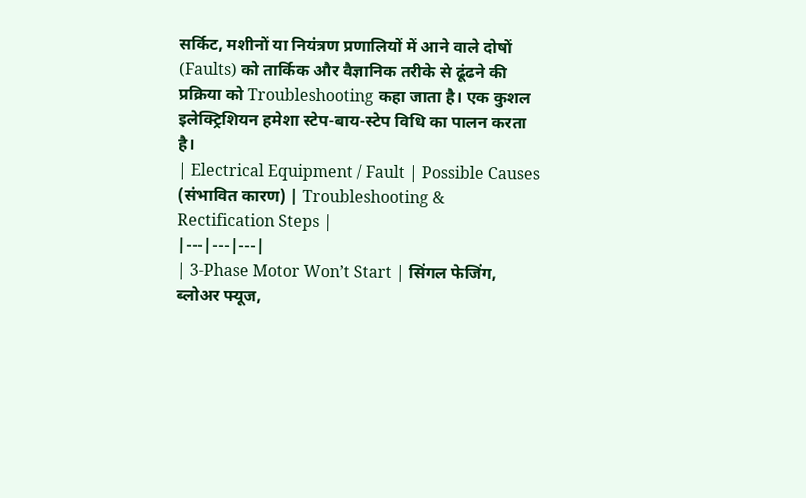सर्किट, मशीनों या नियंत्रण प्रणालियों में आने वाले दोषों (Faults) को तार्किक और वैज्ञानिक तरीके से ढूंढने की प्रक्रिया को Troubleshooting कहा जाता है। एक कुशल इलेक्ट्रिशियन हमेशा स्टेप-बाय-स्टेप विधि का पालन करता है।
| Electrical Equipment / Fault | Possible Causes (संभावित कारण) | Troubleshooting & Rectification Steps |
|---|---|---|
| 3-Phase Motor Won’t Start | सिंगल फेजिंग, ब्लोअर फ्यूज,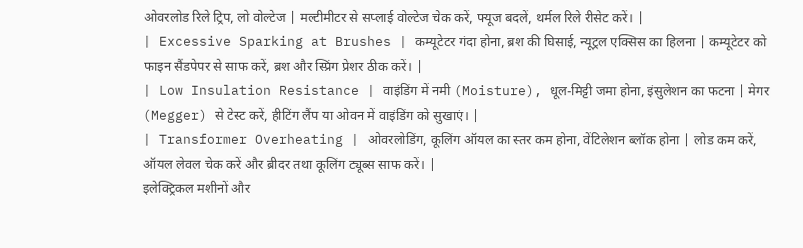ओवरलोड रिले ट्रिप, लो वोल्टेज | मल्टीमीटर से सप्लाई वोल्टेज चेक करें, फ्यूज बदलें, थर्मल रिले रीसेट करें। |
| Excessive Sparking at Brushes | कम्यूटेटर गंदा होना, ब्रश की घिसाई, न्यूट्रल एक्सिस का हिलना | कम्यूटेटर को फाइन सैंडपेपर से साफ करें, ब्रश और स्प्रिंग प्रेशर ठीक करें। |
| Low Insulation Resistance | वाइंडिंग में नमी (Moisture), धूल-मिट्टी जमा होना, इंसुलेशन का फटना | मेगर (Megger) से टेस्ट करें, हीटिंग लैंप या ओवन में वाइंडिंग को सुखाएं। |
| Transformer Overheating | ओवरलोडिंग, कूलिंग ऑयल का स्तर कम होना, वेंटिलेशन ब्लॉक होना | लोड कम करें, ऑयल लेवल चेक करें और ब्रीदर तथा कूलिंग ट्यूब्स साफ करें। |
इलेक्ट्रिकल मशीनों और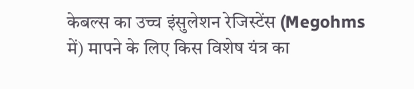केबल्स का उच्च इंसुलेशन रेजिस्टेंस (Megohms में) मापने के लिए किस विशेष यंत्र का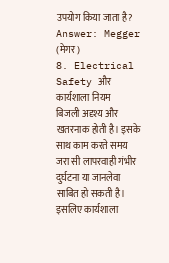उपयोग किया जाता है?
Answer: Megger (मेगर)
8. Electrical Safety और कार्यशाला नियम
बिजली अदृश्य और खतरनाक होती है। इसके साथ काम करते समय जरा सी लापरवाही गंभीर दुर्घटना या जानलेवा साबित हो सकती है। इसलिए कार्यशाला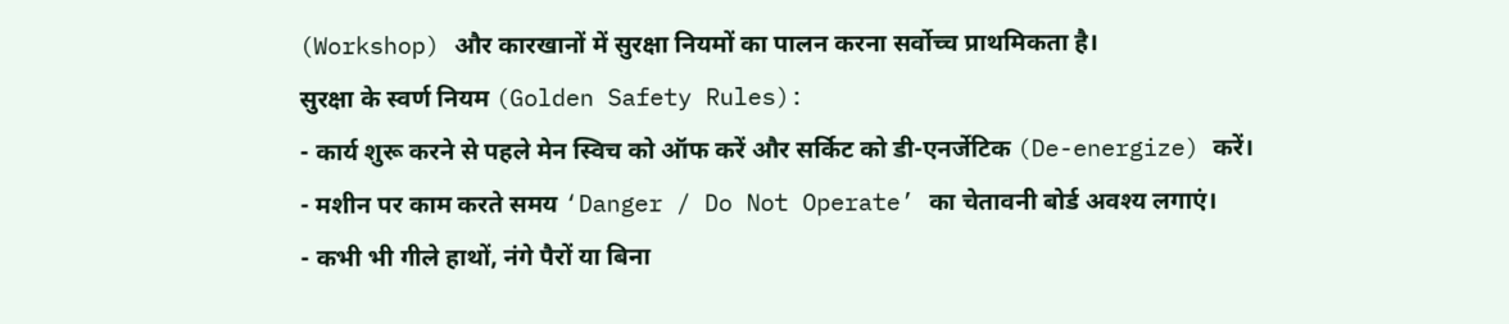(Workshop) और कारखानों में सुरक्षा नियमों का पालन करना सर्वोच्च प्राथमिकता है।
सुरक्षा के स्वर्ण नियम (Golden Safety Rules):
- कार्य शुरू करने से पहले मेन स्विच को ऑफ करें और सर्किट को डी-एनर्जेटिक (De-energize) करें।
- मशीन पर काम करते समय ‘Danger / Do Not Operate’ का चेतावनी बोर्ड अवश्य लगाएं।
- कभी भी गीले हाथों, नंगे पैरों या बिना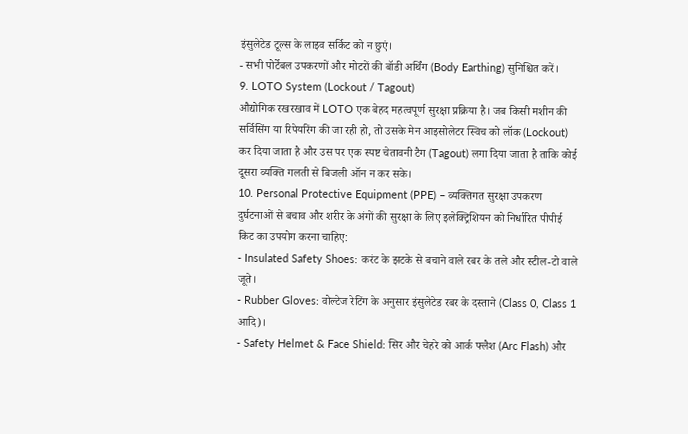इंसुलेटेड टूल्स के लाइव सर्किट को न छुएं।
- सभी पोर्टेबल उपकरणों और मोटरों की बॉडी अर्थिंग (Body Earthing) सुनिश्चित करें।
9. LOTO System (Lockout / Tagout)
औद्योगिक रखरखाव में LOTO एक बेहद महत्वपूर्ण सुरक्षा प्रक्रिया है। जब किसी मशीन की सर्विसिंग या रिपेयरिंग की जा रही हो, तो उसके मेन आइसोलेटर स्विच को लॉक (Lockout) कर दिया जाता है और उस पर एक स्पष्ट चेतावनी टैग (Tagout) लगा दिया जाता है ताकि कोई दूसरा व्यक्ति गलती से बिजली ऑन न कर सके।
10. Personal Protective Equipment (PPE) – व्यक्तिगत सुरक्षा उपकरण
दुर्घटनाओं से बचाव और शरीर के अंगों की सुरक्षा के लिए इलेक्ट्रिशियन को निर्धारित पीपीई किट का उपयोग करना चाहिए:
- Insulated Safety Shoes: करंट के झटके से बचाने वाले रबर के तले और स्टील-टो वाले जूते।
- Rubber Gloves: वोल्टेज रेटिंग के अनुसार इंसुलेटेड रबर के दस्ताने (Class 0, Class 1 आदि)।
- Safety Helmet & Face Shield: सिर और चेहरे को आर्क फ्लैश (Arc Flash) और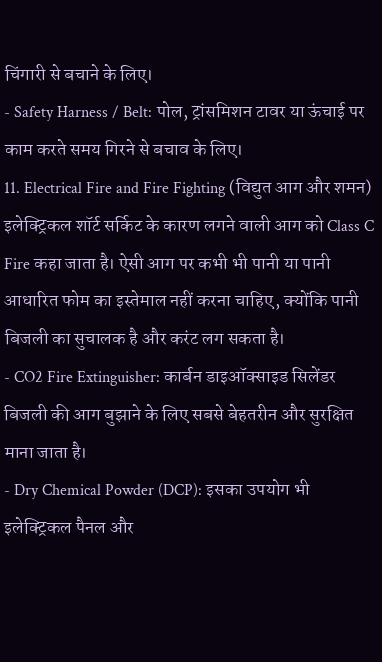चिंगारी से बचाने के लिए।
- Safety Harness / Belt: पोल, ट्रांसमिशन टावर या ऊंचाई पर काम करते समय गिरने से बचाव के लिए।
11. Electrical Fire and Fire Fighting (विद्युत आग और शमन)
इलेक्ट्रिकल शॉर्ट सर्किट के कारण लगने वाली आग को Class C Fire कहा जाता है। ऐसी आग पर कभी भी पानी या पानी आधारित फोम का इस्तेमाल नहीं करना चाहिए, क्योंकि पानी बिजली का सुचालक है और करंट लग सकता है।
- CO2 Fire Extinguisher: कार्बन डाइऑक्साइड सिलेंडर बिजली की आग बुझाने के लिए सबसे बेहतरीन और सुरक्षित माना जाता है।
- Dry Chemical Powder (DCP): इसका उपयोग भी इलेक्ट्रिकल पैनल और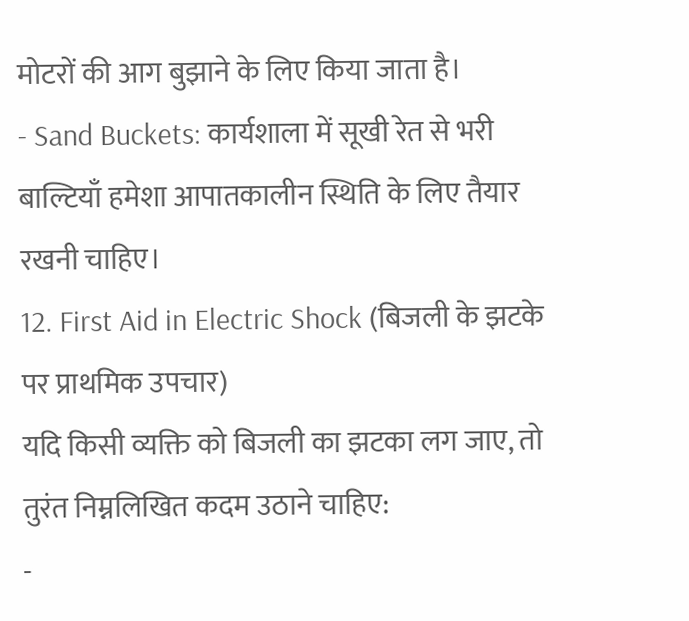मोटरों की आग बुझाने के लिए किया जाता है।
- Sand Buckets: कार्यशाला में सूखी रेत से भरी बाल्टियाँ हमेशा आपातकालीन स्थिति के लिए तैयार रखनी चाहिए।
12. First Aid in Electric Shock (बिजली के झटके पर प्राथमिक उपचार)
यदि किसी व्यक्ति को बिजली का झटका लग जाए, तो तुरंत निम्नलिखित कदम उठाने चाहिए:
-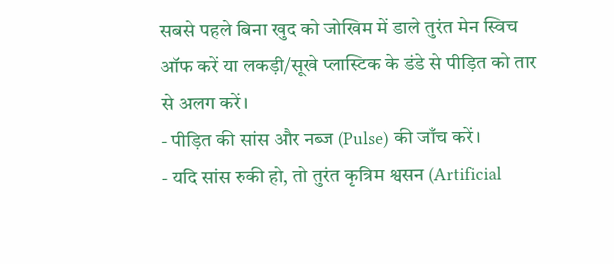सबसे पहले बिना खुद को जोखिम में डाले तुरंत मेन स्विच ऑफ करें या लकड़ी/सूखे प्लास्टिक के डंडे से पीड़ित को तार से अलग करें।
- पीड़ित की सांस और नब्ज (Pulse) की जाँच करें।
- यदि सांस रुकी हो, तो तुरंत कृत्रिम श्वसन (Artificial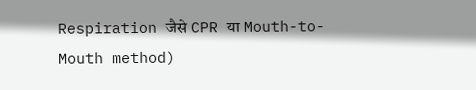Respiration जैसे CPR या Mouth-to-Mouth method)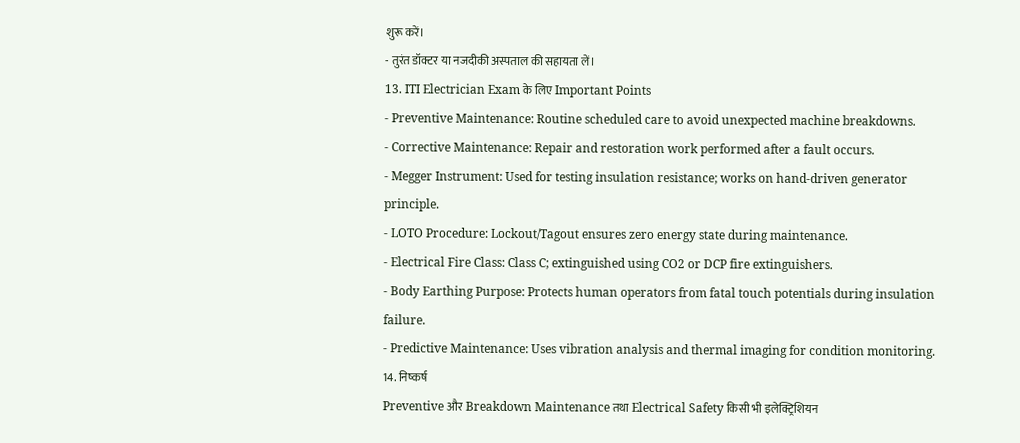शुरू करें।
- तुरंत डॉक्टर या नजदीकी अस्पताल की सहायता लें।
13. ITI Electrician Exam के लिए Important Points
- Preventive Maintenance: Routine scheduled care to avoid unexpected machine breakdowns.
- Corrective Maintenance: Repair and restoration work performed after a fault occurs.
- Megger Instrument: Used for testing insulation resistance; works on hand-driven generator principle.
- LOTO Procedure: Lockout/Tagout ensures zero energy state during maintenance.
- Electrical Fire Class: Class C; extinguished using CO2 or DCP fire extinguishers.
- Body Earthing Purpose: Protects human operators from fatal touch potentials during insulation failure.
- Predictive Maintenance: Uses vibration analysis and thermal imaging for condition monitoring.
14. निष्कर्ष
Preventive और Breakdown Maintenance तथा Electrical Safety किसी भी इलेक्ट्रिशियन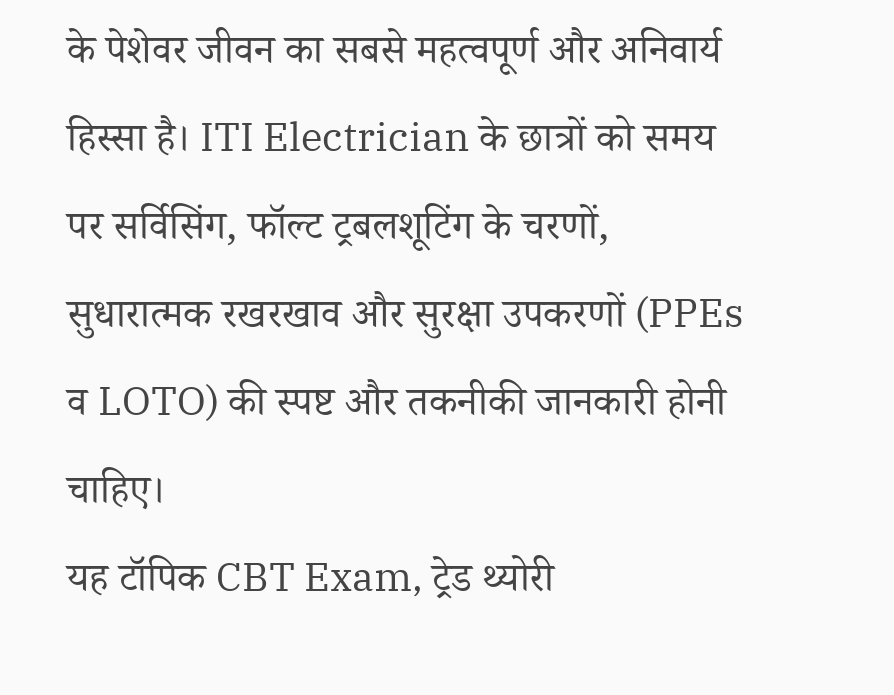के पेशेवर जीवन का सबसे महत्वपूर्ण और अनिवार्य हिस्सा है। ITI Electrician के छात्रों को समय पर सर्विसिंग, फॉल्ट ट्रबलशूटिंग के चरणों, सुधारात्मक रखरखाव और सुरक्षा उपकरणों (PPEs व LOTO) की स्पष्ट और तकनीकी जानकारी होनी चाहिए।
यह टॉपिक CBT Exam, ट्रेड थ्योरी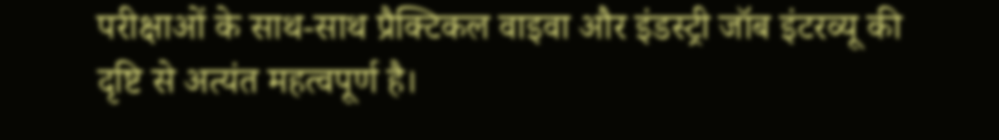परीक्षाओं के साथ-साथ प्रैक्टिकल वाइवा और इंडस्ट्री जॉब इंटरव्यू की दृष्टि से अत्यंत महत्वपूर्ण है।